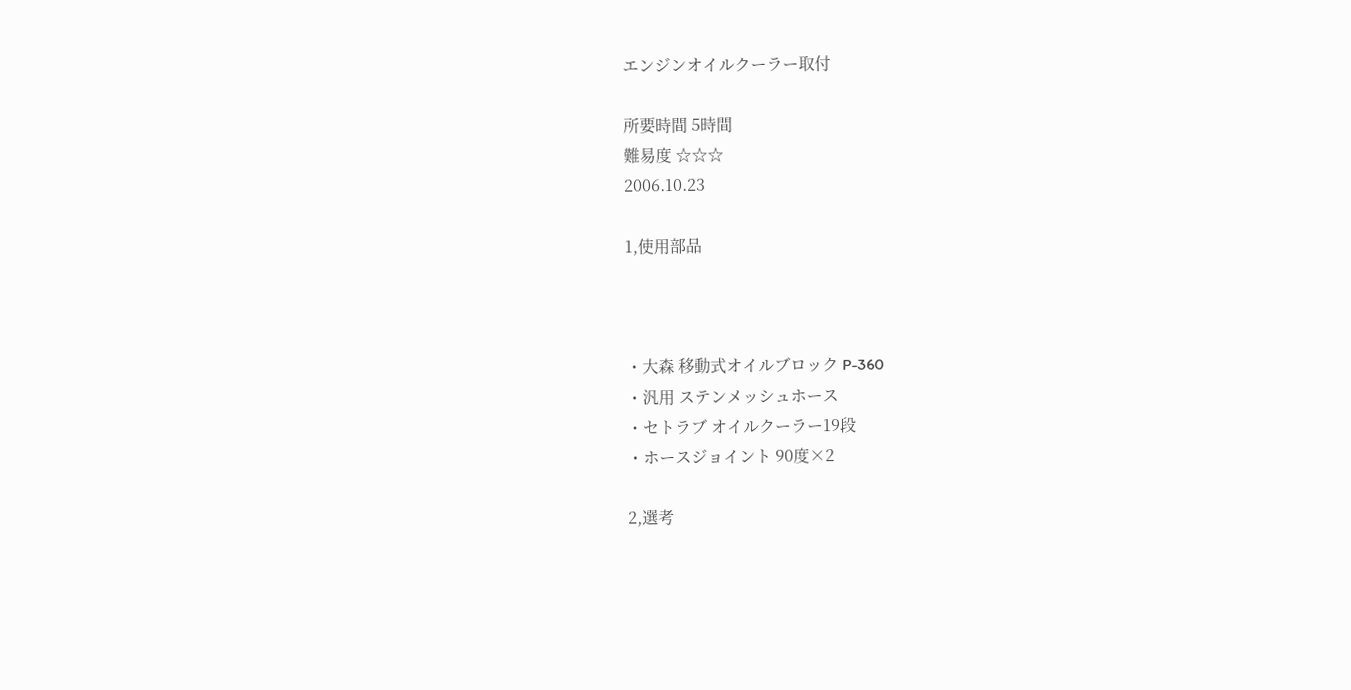エンジンオイルクーラー取付

所要時間 5時間
難易度 ☆☆☆
2006.10.23

1,使用部品



・大森 移動式オイルブロック P-360
・汎用 ステンメッシュホース
・セトラブ オイルクーラー19段
・ホースジョイント 90度×2

2,選考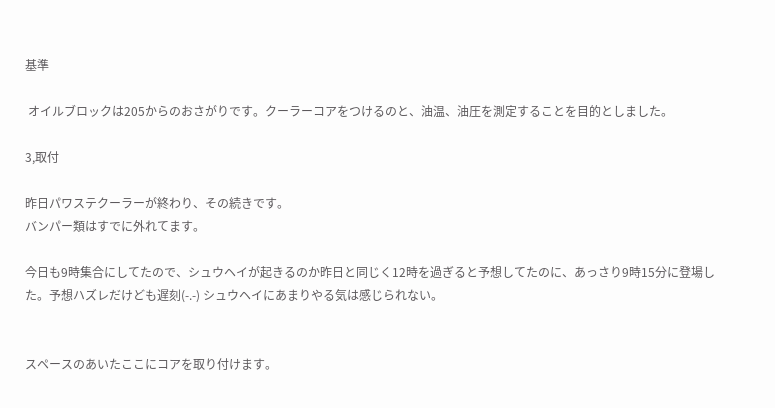基準

 オイルブロックは205からのおさがりです。クーラーコアをつけるのと、油温、油圧を測定することを目的としました。

3,取付

昨日パワステクーラーが終わり、その続きです。
バンパー類はすでに外れてます。

今日も9時集合にしてたので、シュウヘイが起きるのか昨日と同じく12時を過ぎると予想してたのに、あっさり9時15分に登場した。予想ハズレだけども遅刻(-.-) シュウヘイにあまりやる気は感じられない。


スペースのあいたここにコアを取り付けます。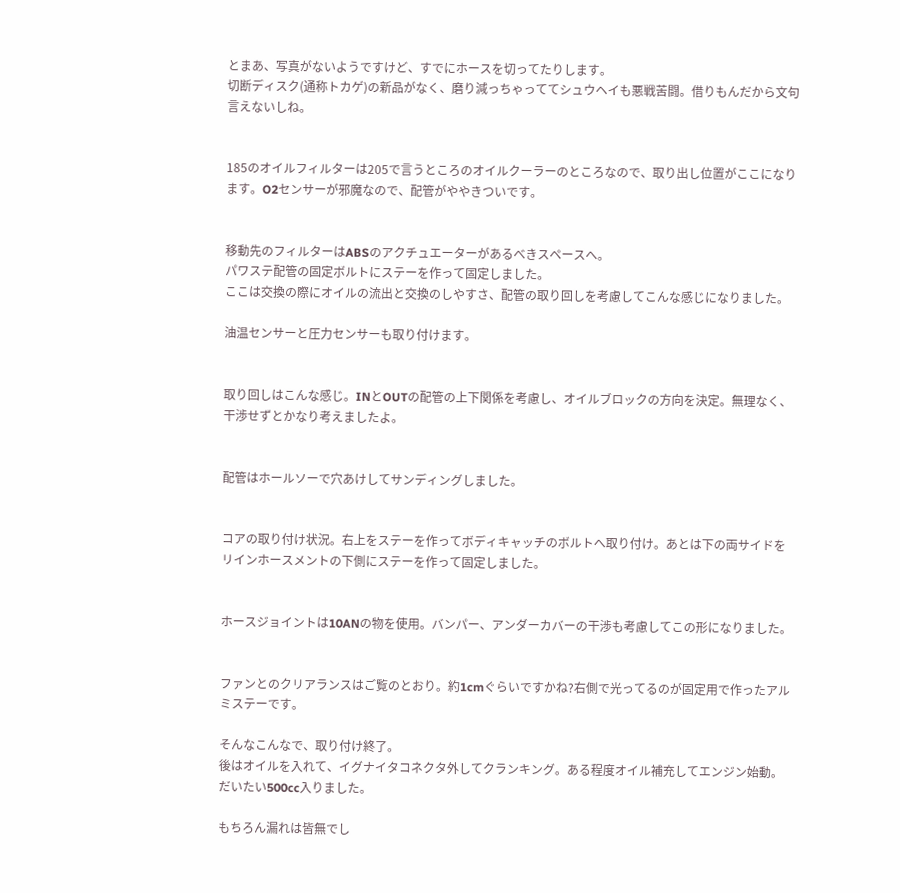とまあ、写真がないようですけど、すでにホースを切ってたりします。
切断ディスク(通称トカゲ)の新品がなく、磨り減っちゃっててシュウヘイも悪戦苦闘。借りもんだから文句言えないしね。


185のオイルフィルターは205で言うところのオイルクーラーのところなので、取り出し位置がここになります。O2センサーが邪魔なので、配管がややきついです。


移動先のフィルターはABSのアクチュエーターがあるべきスペースへ。
パワステ配管の固定ボルトにステーを作って固定しました。
ここは交換の際にオイルの流出と交換のしやすさ、配管の取り回しを考慮してこんな感じになりました。

油温センサーと圧力センサーも取り付けます。


取り回しはこんな感じ。INとOUTの配管の上下関係を考慮し、オイルブロックの方向を決定。無理なく、干渉せずとかなり考えましたよ。


配管はホールソーで穴あけしてサンディングしました。


コアの取り付け状況。右上をステーを作ってボディキャッチのボルトへ取り付け。あとは下の両サイドをリインホースメントの下側にステーを作って固定しました。


ホースジョイントは10ANの物を使用。バンパー、アンダーカバーの干渉も考慮してこの形になりました。


ファンとのクリアランスはご覧のとおり。約1cmぐらいですかね?右側で光ってるのが固定用で作ったアルミステーです。

そんなこんなで、取り付け終了。
後はオイルを入れて、イグナイタコネクタ外してクランキング。ある程度オイル補充してエンジン始動。だいたい500cc入りました。

もちろん漏れは皆無でし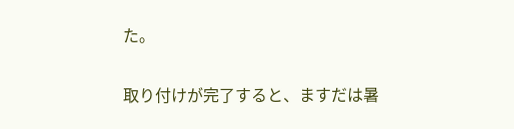た。

取り付けが完了すると、ますだは暑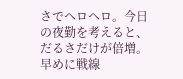さでヘロヘロ。今日の夜勤を考えると、だるさだけが倍増。早めに戦線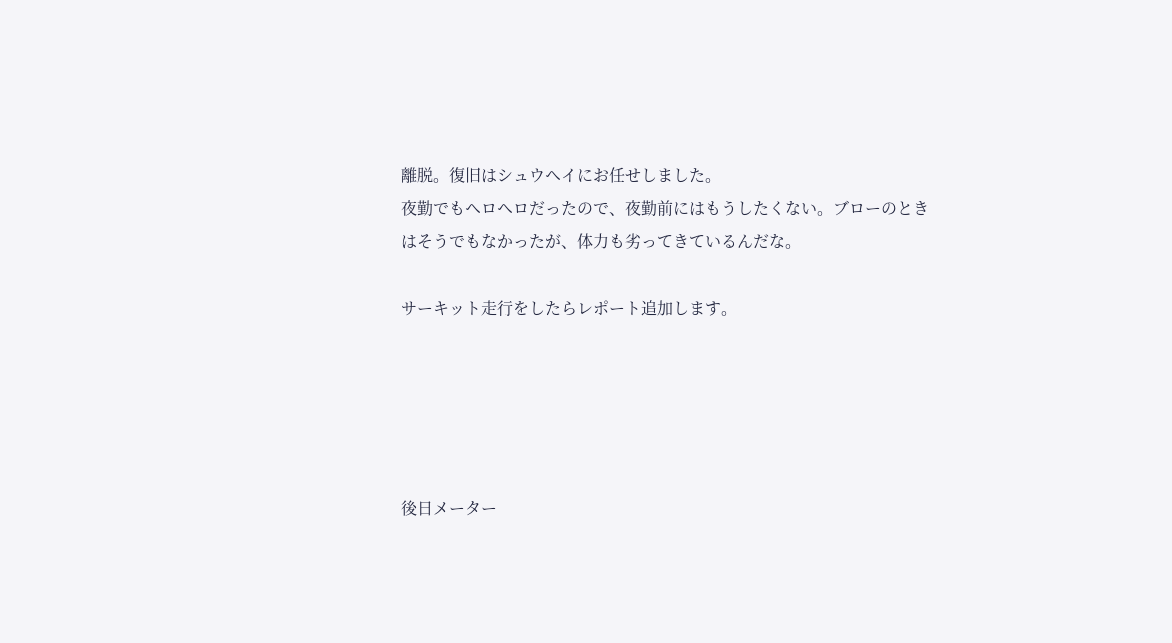離脱。復旧はシュウヘイにお任せしました。
夜勤でもヘロヘロだったので、夜勤前にはもうしたくない。ブローのときはそうでもなかったが、体力も劣ってきているんだな。

サーキット走行をしたらレポート追加します。





後日メーター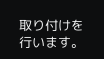取り付けを行います。